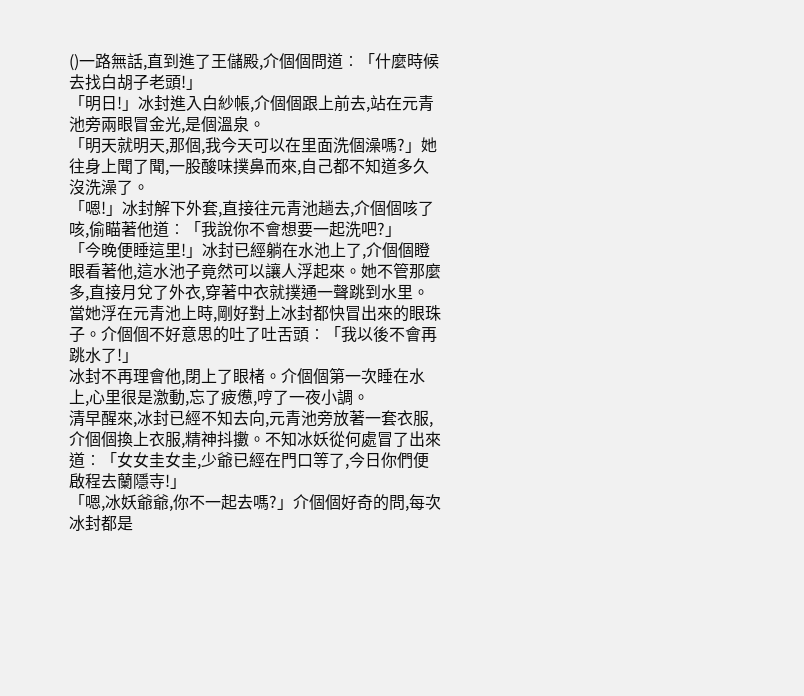()一路無話,直到進了王儲殿,介個個問道︰「什麼時候去找白胡子老頭!」
「明日!」冰封進入白紗帳,介個個跟上前去,站在元青池旁兩眼冒金光,是個溫泉。
「明天就明天,那個,我今天可以在里面洗個澡嗎?」她往身上聞了聞,一股酸味撲鼻而來,自己都不知道多久沒洗澡了。
「嗯!」冰封解下外套,直接往元青池趟去,介個個咳了咳,偷瞄著他道︰「我說你不會想要一起洗吧?」
「今晚便睡這里!」冰封已經躺在水池上了,介個個瞪眼看著他,這水池子竟然可以讓人浮起來。她不管那麼多,直接月兌了外衣,穿著中衣就撲通一聲跳到水里。
當她浮在元青池上時,剛好對上冰封都快冒出來的眼珠子。介個個不好意思的吐了吐舌頭︰「我以後不會再跳水了!」
冰封不再理會他,閉上了眼楮。介個個第一次睡在水上,心里很是激動,忘了疲憊,哼了一夜小調。
清早醒來,冰封已經不知去向,元青池旁放著一套衣服,介個個換上衣服,精神抖擻。不知冰妖從何處冒了出來道︰「女女圭女圭,少爺已經在門口等了,今日你們便啟程去蘭隱寺!」
「嗯,冰妖爺爺,你不一起去嗎?」介個個好奇的問,每次冰封都是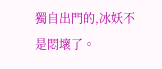獨自出門的,冰妖不是悶壞了。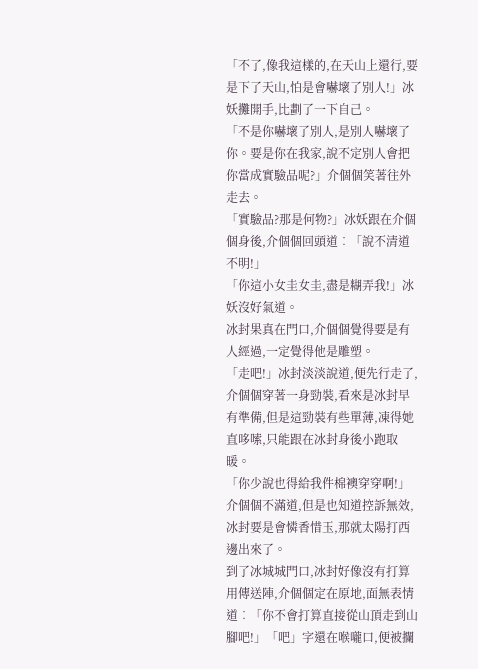「不了,像我這樣的,在天山上還行,要是下了天山,怕是會嚇壞了別人!」冰妖攤開手,比劃了一下自己。
「不是你嚇壞了別人,是別人嚇壞了你。要是你在我家,說不定別人會把你當成實驗品呢?」介個個笑著往外走去。
「實驗品?那是何物?」冰妖跟在介個個身後,介個個回頭道︰「說不清道不明!」
「你這小女圭女圭,盡是糊弄我!」冰妖沒好氣道。
冰封果真在門口,介個個覺得要是有人經過,一定覺得他是雕塑。
「走吧!」冰封淡淡說道,便先行走了,介個個穿著一身勁裝,看來是冰封早有準備,但是這勁裝有些單薄,凍得她直哆嗦,只能跟在冰封身後小跑取暖。
「你少說也得給我件棉襖穿穿啊!」介個個不滿道,但是也知道控訴無效,冰封要是會憐香惜玉,那就太陽打西邊出來了。
到了冰城城門口,冰封好像沒有打算用傳送陣,介個個定在原地,面無表情道︰「你不會打算直接從山頂走到山腳吧!」「吧」字還在喉嚨口,便被攔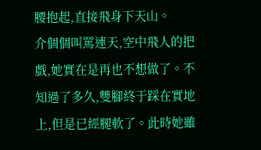腰抱起,直接飛身下天山。
介個個叫罵連天,空中飛人的把戲,她實在是再也不想做了。不知過了多久,雙腳終于踩在實地上,但是已經腿軟了。此時她雖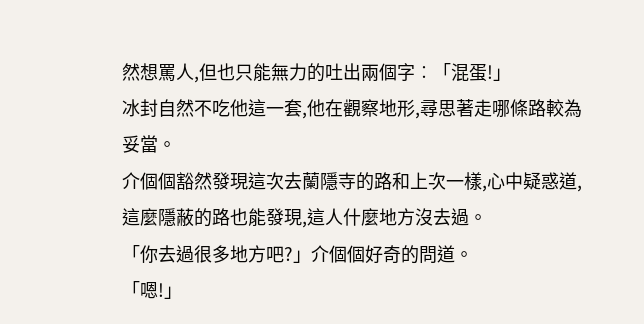然想罵人,但也只能無力的吐出兩個字︰「混蛋!」
冰封自然不吃他這一套,他在觀察地形,尋思著走哪條路較為妥當。
介個個豁然發現這次去蘭隱寺的路和上次一樣,心中疑惑道,這麼隱蔽的路也能發現,這人什麼地方沒去過。
「你去過很多地方吧?」介個個好奇的問道。
「嗯!」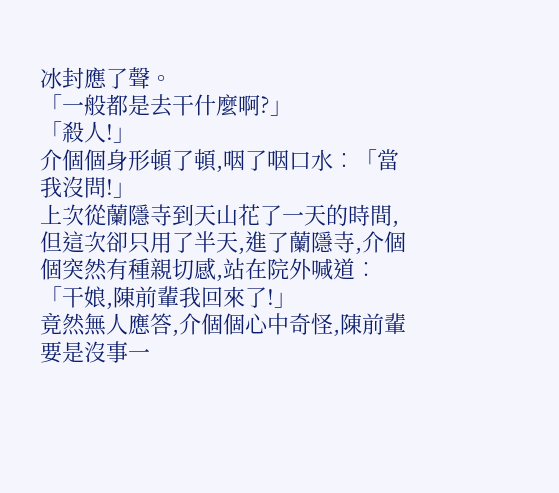冰封應了聲。
「一般都是去干什麼啊?」
「殺人!」
介個個身形頓了頓,咽了咽口水︰「當我沒問!」
上次從蘭隱寺到天山花了一天的時間,但這次卻只用了半天,進了蘭隱寺,介個個突然有種親切感,站在院外喊道︰「干娘,陳前輩我回來了!」
竟然無人應答,介個個心中奇怪,陳前輩要是沒事一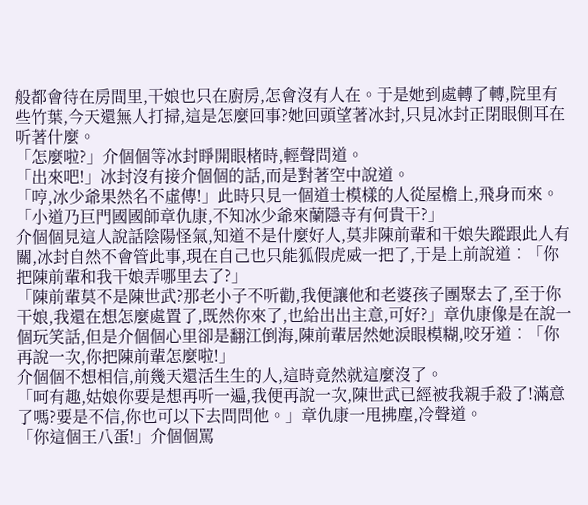般都會待在房間里,干娘也只在廚房,怎會沒有人在。于是她到處轉了轉,院里有些竹葉,今天還無人打掃,這是怎麼回事?她回頭望著冰封,只見冰封正閉眼側耳在听著什麼。
「怎麼啦?」介個個等冰封睜開眼楮時,輕聲問道。
「出來吧!」冰封沒有接介個個的話,而是對著空中說道。
「哼,冰少爺果然名不虛傳!」此時只見一個道士模樣的人從屋檐上,飛身而來。「小道乃巨門國國師章仇康,不知冰少爺來蘭隱寺有何貴干?」
介個個見這人說話陰陽怪氣,知道不是什麼好人,莫非陳前輩和干娘失蹤跟此人有關,冰封自然不會管此事,現在自己也只能狐假虎威一把了,于是上前說道︰「你把陳前輩和我干娘弄哪里去了?」
「陳前輩莫不是陳世武?那老小子不听勸,我便讓他和老婆孩子團聚去了,至于你干娘,我還在想怎麼處置了,既然你來了,也給出出主意,可好?」章仇康像是在說一個玩笑話,但是介個個心里卻是翻江倒海,陳前輩居然她淚眼模糊,咬牙道︰「你再說一次,你把陳前輩怎麼啦!」
介個個不想相信,前幾天還活生生的人,這時竟然就這麼沒了。
「呵有趣,姑娘你要是想再听一遍,我便再說一次,陳世武已經被我親手殺了!滿意了嗎?要是不信,你也可以下去問問他。」章仇康一甩拂塵,冷聲道。
「你這個王八蛋!」介個個罵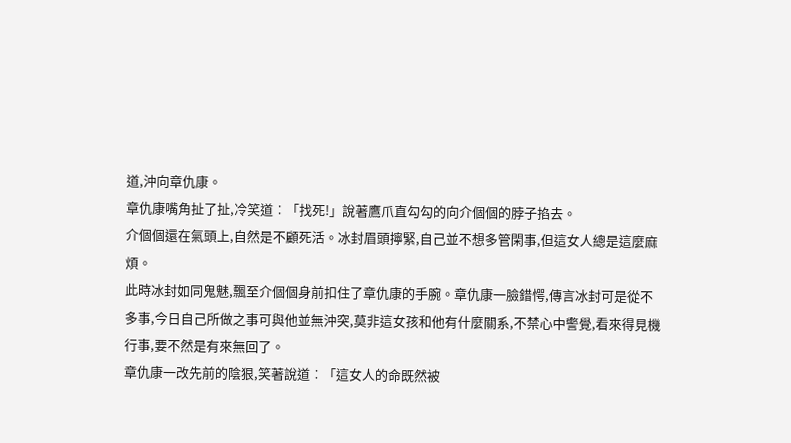道,沖向章仇康。
章仇康嘴角扯了扯,冷笑道︰「找死!」說著鷹爪直勾勾的向介個個的脖子掐去。
介個個還在氣頭上,自然是不顧死活。冰封眉頭擰緊,自己並不想多管閑事,但這女人總是這麼麻煩。
此時冰封如同鬼魅,飄至介個個身前扣住了章仇康的手腕。章仇康一臉錯愕,傳言冰封可是從不多事,今日自己所做之事可與他並無沖突,莫非這女孩和他有什麼關系,不禁心中警覺,看來得見機行事,要不然是有來無回了。
章仇康一改先前的陰狠,笑著說道︰「這女人的命既然被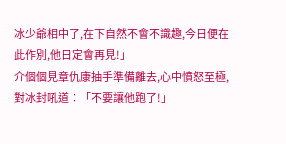冰少爺相中了,在下自然不會不識趣,今日便在此作別,他日定會再見!」
介個個見章仇康抽手準備離去,心中憤怒至極,對冰封吼道︰「不要讓他跑了!」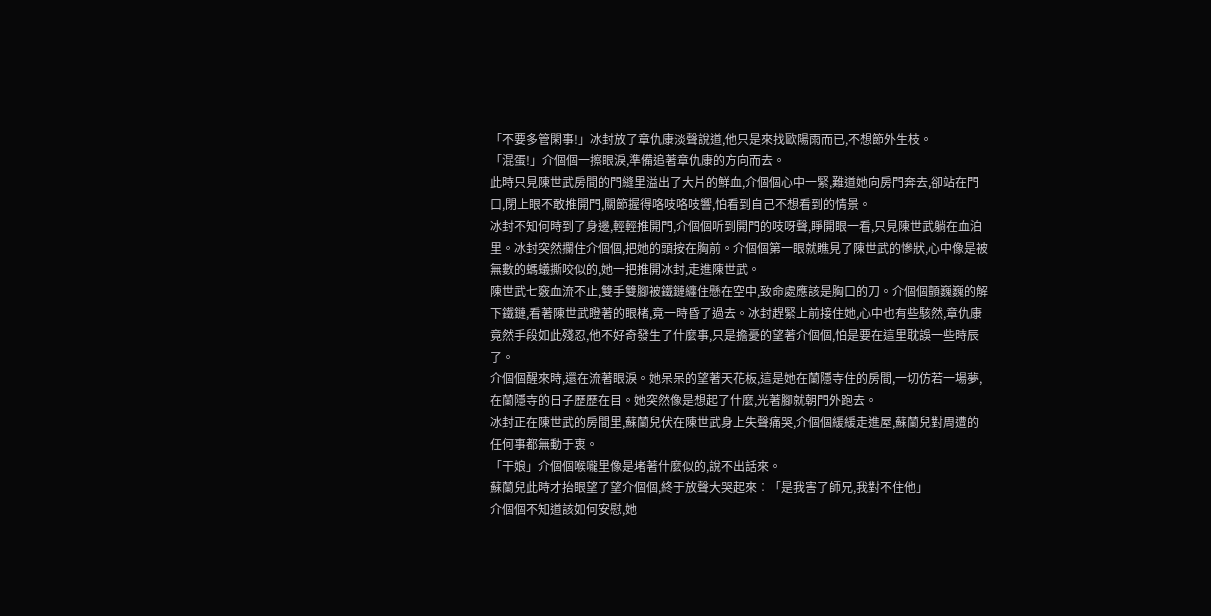「不要多管閑事!」冰封放了章仇康淡聲說道,他只是來找歐陽雨而已,不想節外生枝。
「混蛋!」介個個一擦眼淚,準備追著章仇康的方向而去。
此時只見陳世武房間的門縫里溢出了大片的鮮血,介個個心中一緊,難道她向房門奔去,卻站在門口,閉上眼不敢推開門,關節握得咯吱咯吱響,怕看到自己不想看到的情景。
冰封不知何時到了身邊,輕輕推開門,介個個听到開門的吱呀聲,睜開眼一看,只見陳世武躺在血泊里。冰封突然攔住介個個,把她的頭按在胸前。介個個第一眼就瞧見了陳世武的慘狀,心中像是被無數的螞蟻撕咬似的,她一把推開冰封,走進陳世武。
陳世武七竅血流不止,雙手雙腳被鐵鏈纏住懸在空中,致命處應該是胸口的刀。介個個顫巍巍的解下鐵鏈,看著陳世武瞪著的眼楮,竟一時昏了過去。冰封趕緊上前接住她,心中也有些駭然,章仇康竟然手段如此殘忍,他不好奇發生了什麼事,只是擔憂的望著介個個,怕是要在這里耽誤一些時辰了。
介個個醒來時,還在流著眼淚。她呆呆的望著天花板,這是她在蘭隱寺住的房間,一切仿若一場夢,在蘭隱寺的日子歷歷在目。她突然像是想起了什麼,光著腳就朝門外跑去。
冰封正在陳世武的房間里,蘇蘭兒伏在陳世武身上失聲痛哭,介個個緩緩走進屋,蘇蘭兒對周遭的任何事都無動于衷。
「干娘」介個個喉嚨里像是堵著什麼似的,說不出話來。
蘇蘭兒此時才抬眼望了望介個個,終于放聲大哭起來︰「是我害了師兄,我對不住他」
介個個不知道該如何安慰,她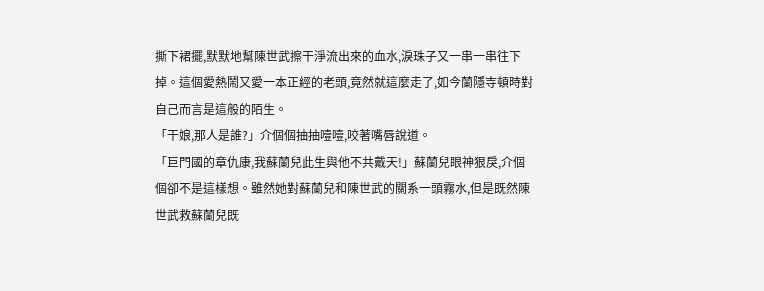撕下裙擺,默默地幫陳世武擦干淨流出來的血水,淚珠子又一串一串往下掉。這個愛熱鬧又愛一本正經的老頭,竟然就這麼走了,如今蘭隱寺頓時對自己而言是這般的陌生。
「干娘,那人是誰?」介個個抽抽噎噎,咬著嘴唇說道。
「巨門國的章仇康,我蘇蘭兒此生與他不共戴天!」蘇蘭兒眼神狠戾,介個個卻不是這樣想。雖然她對蘇蘭兒和陳世武的關系一頭霧水,但是既然陳世武救蘇蘭兒既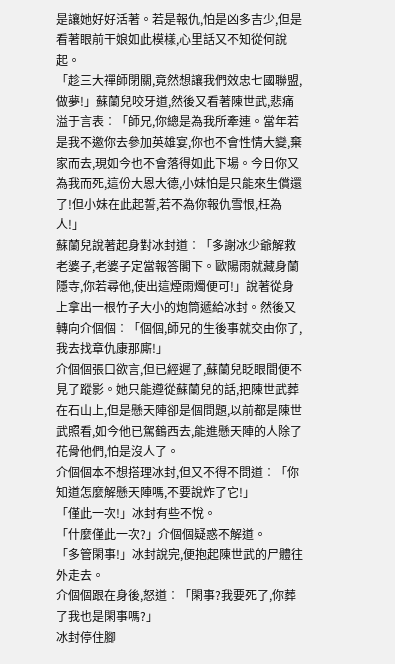是讓她好好活著。若是報仇,怕是凶多吉少,但是看著眼前干娘如此模樣,心里話又不知從何說起。
「趁三大禪師閉關,竟然想讓我們效忠七國聯盟,做夢!」蘇蘭兒咬牙道,然後又看著陳世武,悲痛溢于言表︰「師兄,你總是為我所牽連。當年若是我不邀你去參加英雄宴,你也不會性情大變,棄家而去,現如今也不會落得如此下場。今日你又為我而死,這份大恩大德,小妹怕是只能來生償還了!但小妹在此起誓,若不為你報仇雪恨,枉為人!」
蘇蘭兒說著起身對冰封道︰「多謝冰少爺解救老婆子,老婆子定當報答閣下。歐陽雨就藏身蘭隱寺,你若尋他,使出這煙雨燭便可!」說著從身上拿出一根竹子大小的炮筒遞給冰封。然後又轉向介個個︰「個個,師兄的生後事就交由你了,我去找章仇康那廝!」
介個個張口欲言,但已經遲了,蘇蘭兒眨眼間便不見了蹤影。她只能遵從蘇蘭兒的話,把陳世武葬在石山上,但是懸天陣卻是個問題,以前都是陳世武照看,如今他已駕鶴西去,能進懸天陣的人除了花骨他們,怕是沒人了。
介個個本不想搭理冰封,但又不得不問道︰「你知道怎麼解懸天陣嗎,不要說炸了它!」
「僅此一次!」冰封有些不悅。
「什麼僅此一次?」介個個疑惑不解道。
「多管閑事!」冰封說完,便抱起陳世武的尸體往外走去。
介個個跟在身後,怒道︰「閑事?我要死了,你葬了我也是閑事嗎?」
冰封停住腳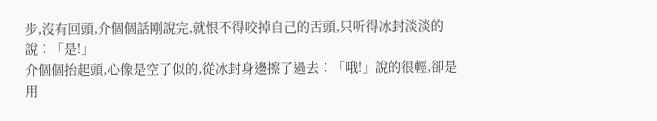步,沒有回頭,介個個話剛說完,就恨不得咬掉自己的舌頭,只听得冰封淡淡的說︰「是!」
介個個抬起頭,心像是空了似的,從冰封身邊擦了過去︰「哦!」說的很輕,卻是用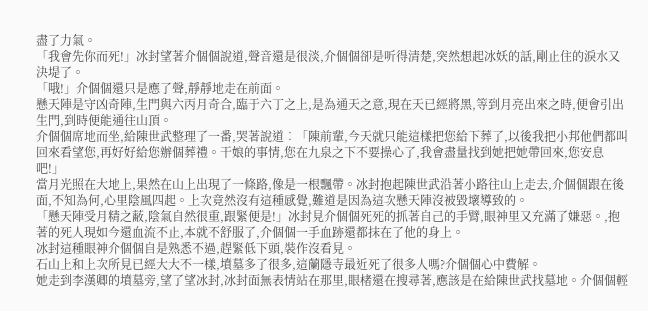盡了力氣。
「我會先你而死!」冰封望著介個個說道,聲音還是很淡,介個個卻是听得清楚,突然想起冰妖的話,剛止住的淚水又決堤了。
「哦!」介個個還只是應了聲,靜靜地走在前面。
懸天陣是守凶奇陣,生門與六丙月奇合,臨于六丁之上,是為通天之意,現在天已經將黑,等到月亮出來之時,便會引出生門,到時便能通往山頂。
介個個席地而坐,給陳世武整理了一番,哭著說道︰「陳前輩,今天就只能這樣把您給下葬了,以後我把小邦他們都叫回來看望您,再好好給您辦個葬禮。干娘的事情,您在九泉之下不要操心了,我會盡量找到她把她帶回來,您安息吧!」
當月光照在大地上,果然在山上出現了一條路,像是一根飄帶。冰封抱起陳世武沿著小路往山上走去,介個個跟在後面,不知為何,心里陰風四起。上次竟然沒有這種感覺,難道是因為這次懸天陣沒被毀壞導致的。
「懸天陣受月精之蔽,陰氣自然很重,跟緊便是!」冰封見介個個死死的抓著自己的手臂,眼神里又充滿了嫌惡。,抱著的死人現如今還血流不止,本就不舒服了,介個個一手血跡還都抹在了他的身上。
冰封這種眼神介個個自是熟悉不過,趕緊低下頭,裝作沒看見。
石山上和上次所見已經大大不一樣,墳墓多了很多,這蘭隱寺最近死了很多人嗎?介個個心中費解。
她走到李漢卿的墳墓旁,望了望冰封,冰封面無表情站在那里,眼楮還在搜尋著,應該是在給陳世武找墓地。介個個輕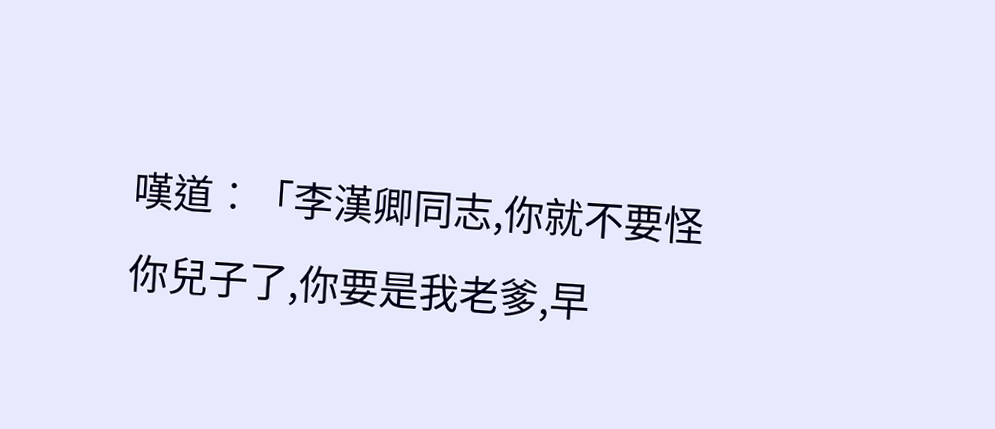嘆道︰「李漢卿同志,你就不要怪你兒子了,你要是我老爹,早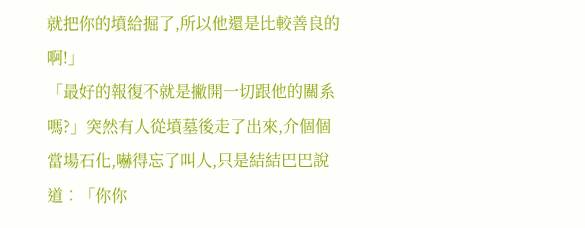就把你的墳給掘了,所以他還是比較善良的啊!」
「最好的報復不就是撇開一切跟他的關系嗎?」突然有人從墳墓後走了出來,介個個當場石化,嚇得忘了叫人,只是結結巴巴說道︰「你你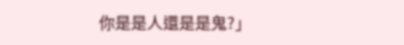你是是人還是是鬼?」